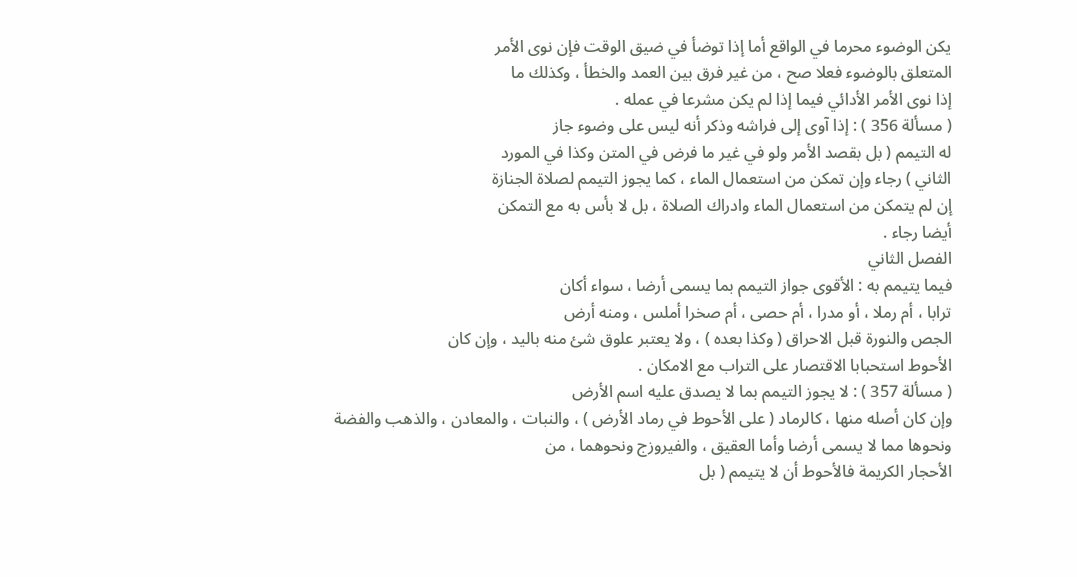يكن الوضوء محرما في الواقع أما إذا توضأ في ضيق الوقت فإن نوى الأمر
المتعلق بالوضوء فعلا صح ، من غير فرق بين العمد والخطأ ، وكذلك ما
إذا نوى الأمر الأدائي فيما إذا لم يكن مشرعا في عمله .
( مسألة 356 ) : إذا آوى إلى فراشه وذكر أنه ليس على وضوء جاز
له التيمم ( بل بقصد الأمر ولو في غير ما فرض في المتن وكذا في المورد
الثاني ) رجاء وإن تمكن من استعمال الماء ، كما يجوز التيمم لصلاة الجنازة
إن لم يتمكن من استعمال الماء وادراك الصلاة ، بل لا بأس به مع التمكن
أيضا رجاء .
الفصل الثاني
فيما يتيمم به : الأقوى جواز التيمم بما يسمى أرضا ، سواء أكان
ترابا ، أم رملا ، أو مدرا ، أم حصى ، أم صخرا أملس ، ومنه أرض
الجص والنورة قبل الاحراق ( وكذا بعده ) ، ولا يعتبر علوق شئ منه باليد ، وإن كان
الأحوط استحبابا الاقتصار على التراب مع الامكان .
( مسألة 357 ) : لا يجوز التيمم بما لا يصدق عليه اسم الأرض
وإن كان أصله منها ، كالرماد ( على الأحوط في رماد الأرض ) ، والنبات ، والمعادن ، والذهب والفضة
ونحوها مما لا يسمى أرضا وأما العقيق ، والفيروزج ونحوهما ، من
الأحجار الكريمة فالأحوط أن لا يتيمم ( بل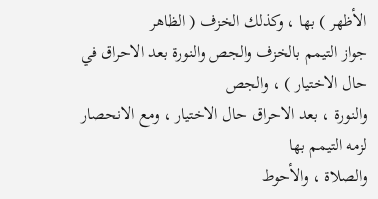الأظهر ) بها ، وكذلك الخزف ( الظاهر
جواز التيمم بالخزف والجص والنورة بعد الاحراق في حال الاختيار ) ، والجص
والنورة ، بعد الاحراق حال الاختيار ، ومع الانحصار لزمه التيمم بها
والصلاة ، والأحوط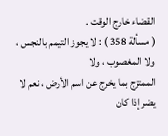القضاء خارج الوقت .
( مسألة 358 ) : لا يجوز التيمم بالنجس ، ولا المغصوب ، ولا
الممتزج بما يخرج عن اسم الأرض ، نعم لا يضر إذا كان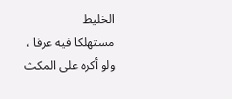الخليط
مستهلكا فيه عرفا ، ولو أكره على المكث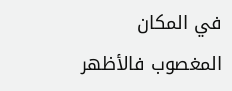في المكان المغصوب فالأظهر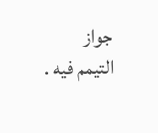جواز
التيمم فيه .